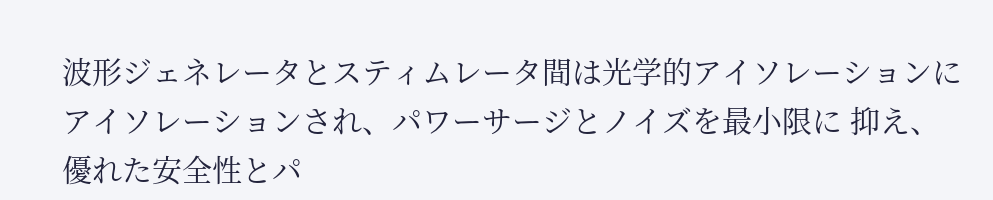波形ジェネレータとスティムレータ間は光学的アイソレーションにアイソレーションされ、パワーサージとノイズを最小限に 抑え、優れた安全性とパ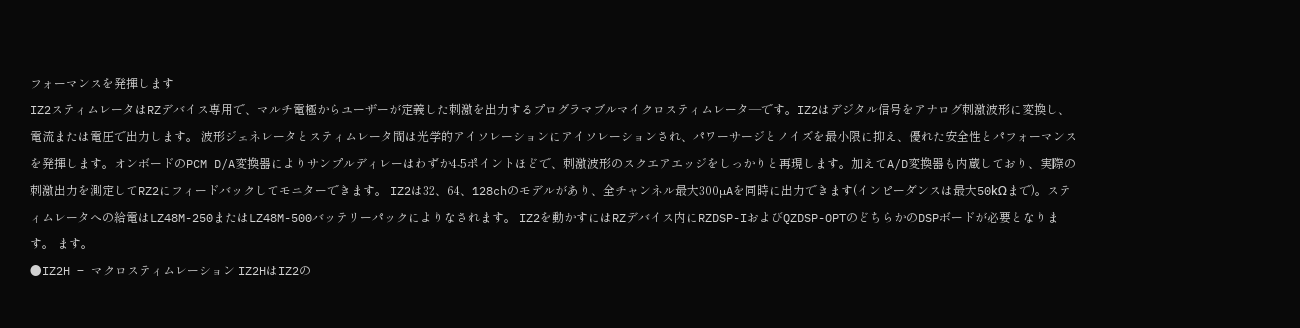フォーマンスを発揮します
IZ2スティムレータはRZデバイス専用で、マルチ電極からユーザーが定義した刺激を出力するプログラマブルマイクロスティムレータ―です。IZ2はデジタル信号をアナログ刺激波形に変換し、電流または電圧で出力します。 波形ジェネレータとスティムレータ間は光学的アイソレーションにアイソレーションされ、パワーサージとノイズを最小限に抑え、優れた安全性とパフォーマンスを発揮します。オンボードのPCM D/A変換器によりサンプルディレーはわずか4-5ポイントほどで、刺激波形のスクエアエッジをしっかりと再現します。加えてA/D変換器も内蔵しており、実際の刺激出力を測定してRZ2にフィードバックしてモニターできます。 IZ2は32、64、128chのモデルがあり、全チャンネル最大300µAを同時に出力できます(インピーダンスは最大50kΩまで)。スティムレータへの給電はLZ48M-250またはLZ48M-500バッテリーパックによりなされます。 IZ2を動かすにはRZデバイス内にRZDSP-IおよびQZDSP-OPTのどちらかのDSPボードが必要となります。 ます。
●IZ2H ‒ マクロスティムレーション IZ2HはIZ2の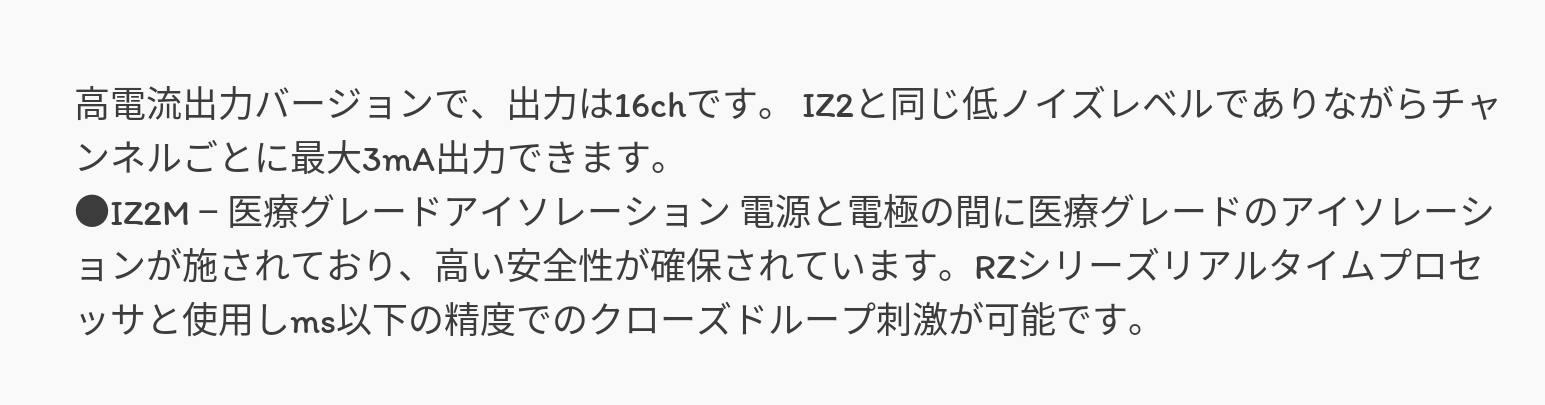高電流出力バージョンで、出力は16chです。 IZ2と同じ低ノイズレベルでありながらチャンネルごとに最大3mA出力できます。
●IZ2M ‒ 医療グレードアイソレーション 電源と電極の間に医療グレードのアイソレーションが施されており、高い安全性が確保されています。RZシリーズリアルタイムプロセッサと使用しms以下の精度でのクローズドループ刺激が可能です。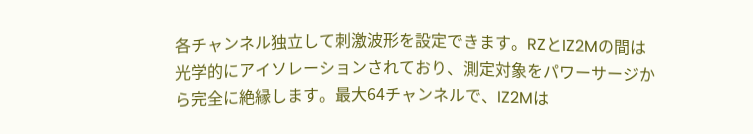各チャンネル独立して刺激波形を設定できます。RZとIZ2Mの間は光学的にアイソレーションされており、測定対象をパワーサージから完全に絶縁します。最大64チャンネルで、IZ2Mは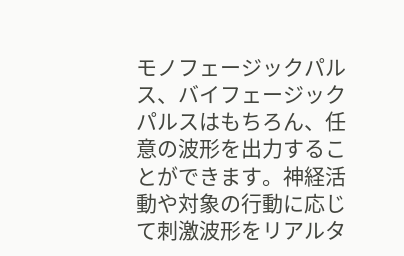モノフェージックパルス、バイフェージックパルスはもちろん、任意の波形を出力することができます。神経活動や対象の行動に応じて刺激波形をリアルタ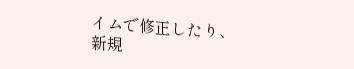イムで修正したり、新規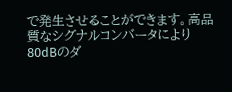で発生させることができます。高品質なシグナルコンバータにより80dBのダ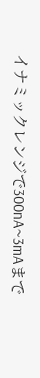イナミックレンジで300nA~3mAまで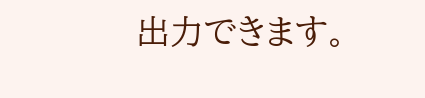出力できます。